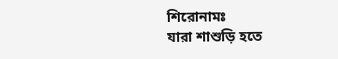শিরোনামঃ
যারা শাশুড়ি হতে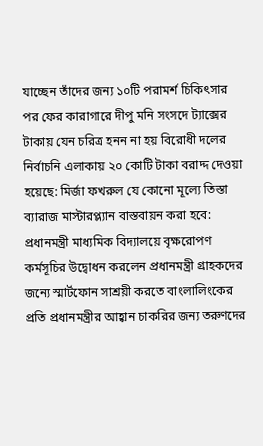যাচ্ছেন তাঁদের জন্য ১০টি পরামর্শ চিকিৎসার পর ফের কারাগারে দীপু মনি সংসদে ট্যাক্সের টাকায় যেন চরিত্র হনন না হয় বিরোধী দলের নির্বাচনি এলাকায় ২০ কোটি টাকা বরাদ্দ দেওয়া হয়েছে: মির্জা ফখরুল যে কোনো মূল্যে তিস্তা ব্যারাজ মাস্টারপ্ল্যান বাস্তবায়ন করা হবে: প্রধানমন্ত্রী মাধ্যমিক বিদ্যালয়ে বৃক্ষরোপণ কর্মসূচির উদ্বোধন করলেন প্রধানমন্ত্রী গ্রাহকদের জন্যে স্মার্টফোন সাশ্রয়ী করতে বাংলালিংকের প্রতি প্রধানমন্ত্রীর আহ্বান চাকরির জন্য তরুণদের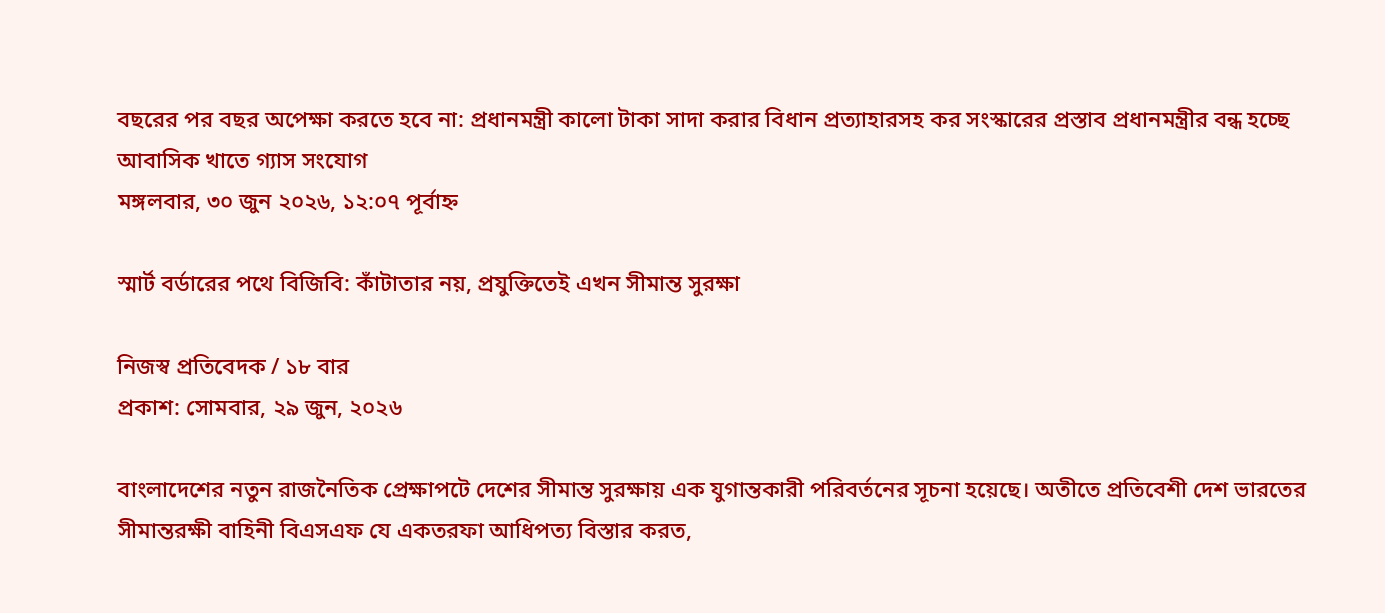বছরের পর বছর অপেক্ষা করতে হবে না: প্রধানমন্ত্রী কালো টাকা সাদা করার বিধান প্রত্যাহারসহ কর সংস্কারের প্রস্তাব প্রধানমন্ত্রীর বন্ধ হচ্ছে আবাসিক খাতে গ্যাস সংযোগ
মঙ্গলবার, ৩০ জুন ২০২৬, ১২:০৭ পূর্বাহ্ন

স্মার্ট বর্ডারের পথে বিজিবি: কাঁটাতার নয়, প্রযুক্তিতেই এখন সীমান্ত সুরক্ষা

নিজস্ব প্রতিবেদক / ১৮ বার
প্রকাশ: সোমবার, ২৯ জুন, ২০২৬

বাংলাদেশের নতুন রাজনৈতিক প্রেক্ষাপটে দেশের সীমান্ত সুরক্ষায় এক যুগান্তকারী পরিবর্তনের সূচনা হয়েছে। অতীতে প্রতিবেশী দেশ ভারতের সীমান্তরক্ষী বাহিনী বিএসএফ যে একতরফা আধিপত্য বিস্তার করত,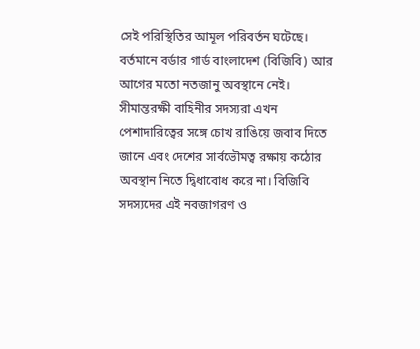সেই পরিস্থিতির আমূল পরিবর্তন ঘটেছে। বর্তমানে বর্ডার গার্ড বাংলাদেশ (বিজিবি) আর আগের মতো নতজানু অবস্থানে নেই। সীমান্তরক্ষী বাহিনীর সদস্যরা এখন পেশাদারিত্বের সঙ্গে চোখ রাঙিয়ে জবাব দিতে জানে এবং দেশের সার্বভৌমত্ব রক্ষায় কঠোর অবস্থান নিতে দ্বিধাবোধ করে না। বিজিবি সদস্যদের এই নবজাগরণ ও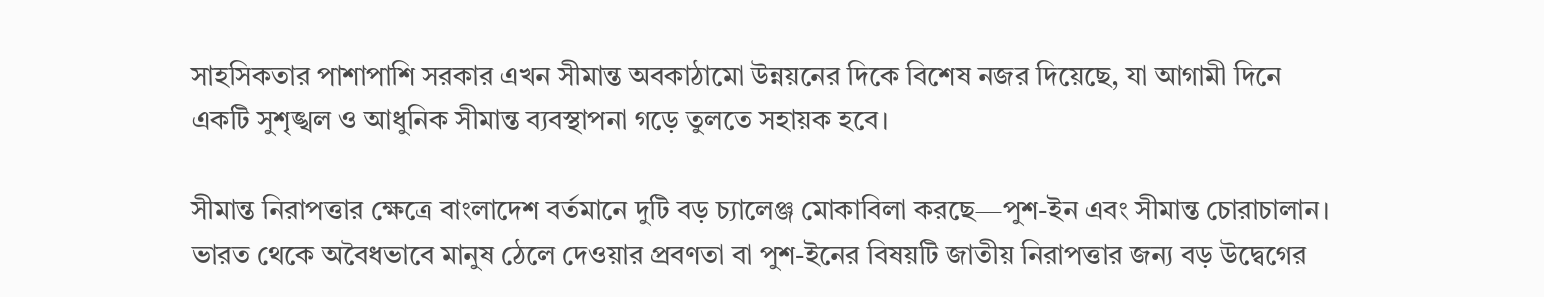সাহসিকতার পাশাপাশি সরকার এখন সীমান্ত অবকাঠামো উন্নয়নের দিকে বিশেষ নজর দিয়েছে, যা আগামী দিনে একটি সুশৃঙ্খল ও আধুনিক সীমান্ত ব্যবস্থাপনা গড়ে তুলতে সহায়ক হবে।

সীমান্ত নিরাপত্তার ক্ষেত্রে বাংলাদেশ বর্তমানে দুটি বড় চ্যালেঞ্জ মোকাবিলা করছে—পুশ-ইন এবং সীমান্ত চোরাচালান। ভারত থেকে অবৈধভাবে মানুষ ঠেলে দেওয়ার প্রবণতা বা পুশ-ইনের বিষয়টি জাতীয় নিরাপত্তার জন্য বড় উদ্বেগের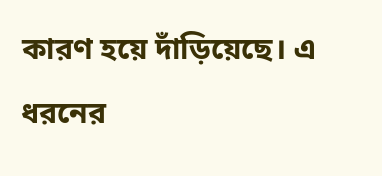কারণ হয়ে দাঁড়িয়েছে। এ ধরনের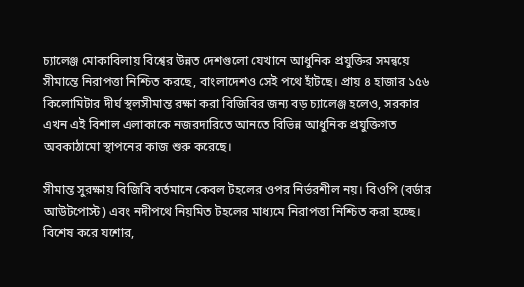চ্যালেঞ্জ মোকাবিলায় বিশ্বের উন্নত দেশগুলো যেখানে আধুনিক প্রযুক্তির সমন্বয়ে সীমান্তে নিরাপত্তা নিশ্চিত করছে, বাংলাদেশও সেই পথে হাঁটছে। প্রায় ৪ হাজার ১৫৬ কিলোমিটার দীর্ঘ স্থলসীমান্ত রক্ষা করা বিজিবির জন্য বড় চ্যালেঞ্জ হলেও, সরকার এখন এই বিশাল এলাকাকে নজরদারিতে আনতে বিভিন্ন আধুনিক প্রযুক্তিগত অবকাঠামো স্থাপনের কাজ শুরু করেছে।

সীমান্ত সুরক্ষায় বিজিবি বর্তমানে কেবল টহলের ওপর নির্ভরশীল নয়। বিওপি (বর্ডার আউটপোস্ট) এবং নদীপথে নিয়মিত টহলের মাধ্যমে নিরাপত্তা নিশ্চিত করা হচ্ছে। বিশেষ করে যশোর,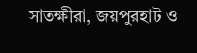সাতক্ষীরা, জয়পুরহাট ও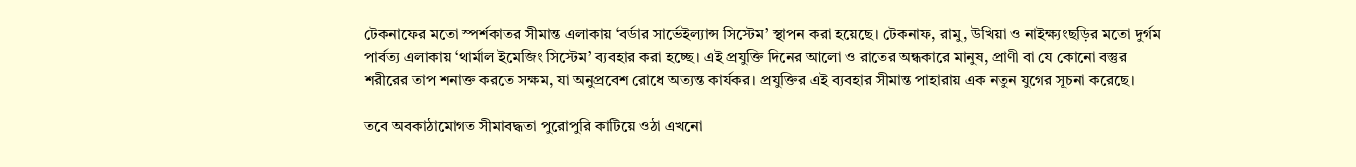টেকনাফের মতো স্পর্শকাতর সীমান্ত এলাকায় ‘বর্ডার সার্ভেইল্যান্স সিস্টেম’ স্থাপন করা হয়েছে। টেকনাফ, রামু, উখিয়া ও নাইক্ষ্যংছড়ির মতো দুর্গম পার্বত্য এলাকায় ‘থার্মাল ইমেজিং সিস্টেম’ ব্যবহার করা হচ্ছে। এই প্রযুক্তি দিনের আলো ও রাতের অন্ধকারে মানুষ, প্রাণী বা যে কোনো বস্তুর শরীরের তাপ শনাক্ত করতে সক্ষম, যা অনুপ্রবেশ রোধে অত্যন্ত কার্যকর। প্রযুক্তির এই ব্যবহার সীমান্ত পাহারায় এক নতুন যুগের সূচনা করেছে।

তবে অবকাঠামোগত সীমাবদ্ধতা পুরোপুরি কাটিয়ে ওঠা এখনো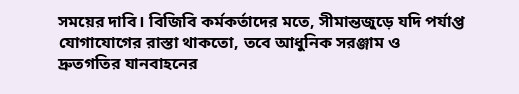সময়ের দাবি। বিজিবি কর্মকর্তাদের মতে, সীমান্তজুড়ে যদি পর্যাপ্ত যোগাযোগের রাস্তা থাকতো, তবে আধুনিক সরঞ্জাম ও দ্রুতগতির যানবাহনের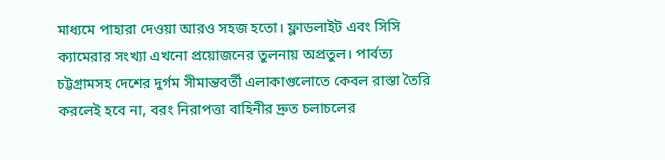মাধ্যমে পাহারা দেওয়া আরও সহজ হতো। ফ্লাডলাইট এবং সিসি ক্যামেরার সংখ্যা এখনো প্রয়োজনের তুলনায় অপ্রতুল। পার্বত্য চট্টগ্রামসহ দেশের দুর্গম সীমান্তবর্তী এলাকাগুলোতে কেবল রাস্তা তৈরি করলেই হবে না, বরং নিরাপত্তা বাহিনীর দ্রুত চলাচলের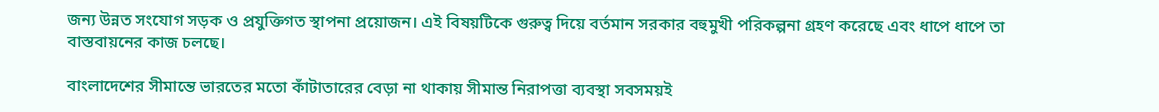জন্য উন্নত সংযোগ সড়ক ও প্রযুক্তিগত স্থাপনা প্রয়োজন। এই বিষয়টিকে গুরুত্ব দিয়ে বর্তমান সরকার বহুমুখী পরিকল্পনা গ্রহণ করেছে এবং ধাপে ধাপে তা বাস্তবায়নের কাজ চলছে।

বাংলাদেশের সীমান্তে ভারতের মতো কাঁটাতারের বেড়া না থাকায় সীমান্ত নিরাপত্তা ব্যবস্থা সবসময়ই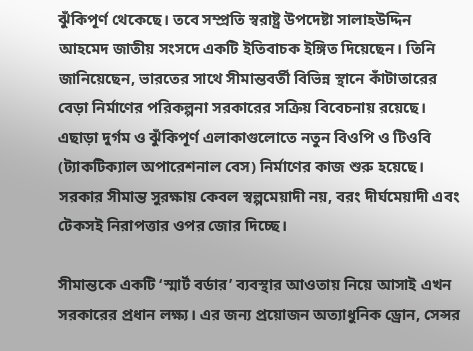ঝুঁকিপূর্ণ থেকেছে। তবে সম্প্রতি স্বরাষ্ট্র উপদেষ্টা সালাহউদ্দিন আহমেদ জাতীয় সংসদে একটি ইতিবাচক ইঙ্গিত দিয়েছেন। তিনি জানিয়েছেন, ভারতের সাথে সীমান্তবর্তী বিভিন্ন স্থানে কাঁটাতারের বেড়া নির্মাণের পরিকল্পনা সরকারের সক্রিয় বিবেচনায় রয়েছে। এছাড়া দুর্গম ও ঝুঁকিপূর্ণ এলাকাগুলোতে নতুন বিওপি ও টিওবি (ট্যাকটিক্যাল অপারেশনাল বেস) নির্মাণের কাজ শুরু হয়েছে। সরকার সীমান্ত সুরক্ষায় কেবল স্বল্পমেয়াদী নয়, বরং দীর্ঘমেয়াদী এবং টেকসই নিরাপত্তার ওপর জোর দিচ্ছে।

সীমান্তকে একটি ‘স্মার্ট বর্ডার’ ব্যবস্থার আওতায় নিয়ে আসাই এখন সরকারের প্রধান লক্ষ্য। এর জন্য প্রয়োজন অত্যাধুনিক ড্রোন, সেন্সর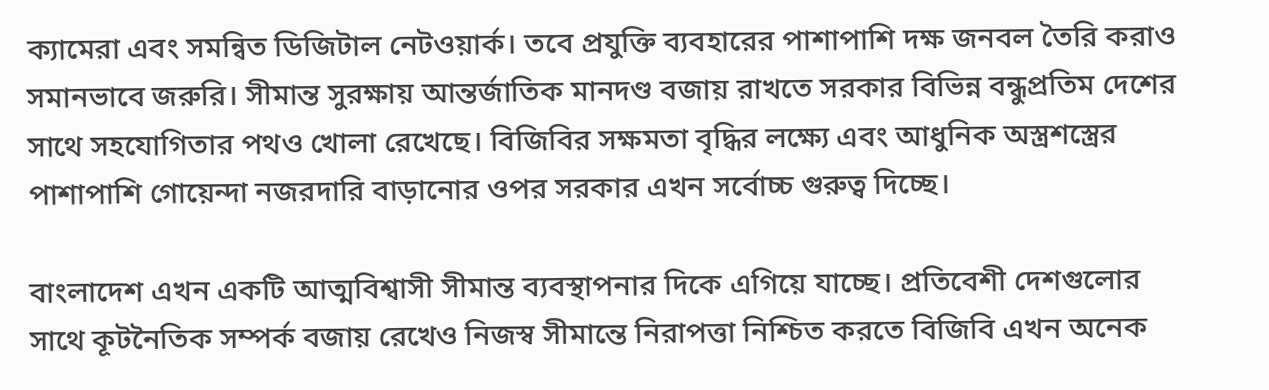ক্যামেরা এবং সমন্বিত ডিজিটাল নেটওয়ার্ক। তবে প্রযুক্তি ব্যবহারের পাশাপাশি দক্ষ জনবল তৈরি করাও সমানভাবে জরুরি। সীমান্ত সুরক্ষায় আন্তর্জাতিক মানদণ্ড বজায় রাখতে সরকার বিভিন্ন বন্ধুপ্রতিম দেশের সাথে সহযোগিতার পথও খোলা রেখেছে। বিজিবির সক্ষমতা বৃদ্ধির লক্ষ্যে এবং আধুনিক অস্ত্রশস্ত্রের পাশাপাশি গোয়েন্দা নজরদারি বাড়ানোর ওপর সরকার এখন সর্বোচ্চ গুরুত্ব দিচ্ছে।

বাংলাদেশ এখন একটি আত্মবিশ্বাসী সীমান্ত ব্যবস্থাপনার দিকে এগিয়ে যাচ্ছে। প্রতিবেশী দেশগুলোর সাথে কূটনৈতিক সম্পর্ক বজায় রেখেও নিজস্ব সীমান্তে নিরাপত্তা নিশ্চিত করতে বিজিবি এখন অনেক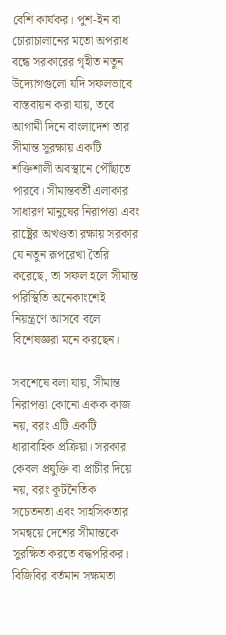বেশি কার্যকর। পুশ-ইন বা চোরাচালানের মতো অপরাধ বন্ধে সরকারের গৃহীত নতুন উদ্যোগগুলো যদি সফলভাবে বাস্তবায়ন করা যায়, তবে আগামী দিনে বাংলাদেশ তার সীমান্ত সুরক্ষায় একটি শক্তিশালী অবস্থানে পৌঁছাতে পারবে। সীমান্তবর্তী এলাকার সাধারণ মানুষের নিরাপত্তা এবং রাষ্ট্রের অখণ্ডতা রক্ষায় সরকার যে নতুন রূপরেখা তৈরি করেছে, তা সফল হলে সীমান্ত পরিস্থিতি অনেকাংশেই নিয়ন্ত্রণে আসবে বলে বিশেষজ্ঞরা মনে করছেন।

সবশেষে বলা যায়, সীমান্ত নিরাপত্তা কোনো একক কাজ নয়, বরং এটি একটি ধারাবাহিক প্রক্রিয়া। সরকার কেবল প্রযুক্তি বা প্রাচীর দিয়ে নয়, বরং কূটনৈতিক সচেতনতা এবং সাহসিকতার সমন্বয়ে দেশের সীমান্তকে সুরক্ষিত করতে বদ্ধপরিকর। বিজিবির বর্তমান সক্ষমতা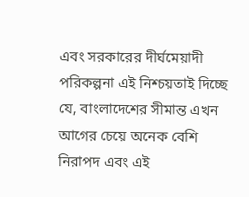এবং সরকারের দীর্ঘমেয়াদী পরিকল্পনা এই নিশ্চয়তাই দিচ্ছে যে, বাংলাদেশের সীমান্ত এখন আগের চেয়ে অনেক বেশি নিরাপদ এবং এই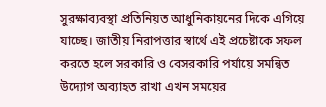সুরক্ষাব্যবস্থা প্রতিনিয়ত আধুনিকায়নের দিকে এগিয়ে যাচ্ছে। জাতীয় নিরাপত্তার স্বার্থে এই প্রচেষ্টাকে সফল করতে হলে সরকারি ও বেসরকারি পর্যায়ে সমন্বিত উদ্যোগ অব্যাহত রাখা এখন সময়ের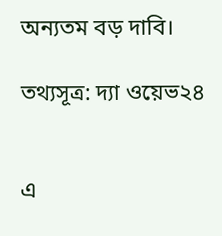অন্যতম বড় দাবি।

তথ্যসূত্র: দ্যা ওয়েভ২৪


এ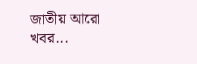জাতীয় আরো খবর...